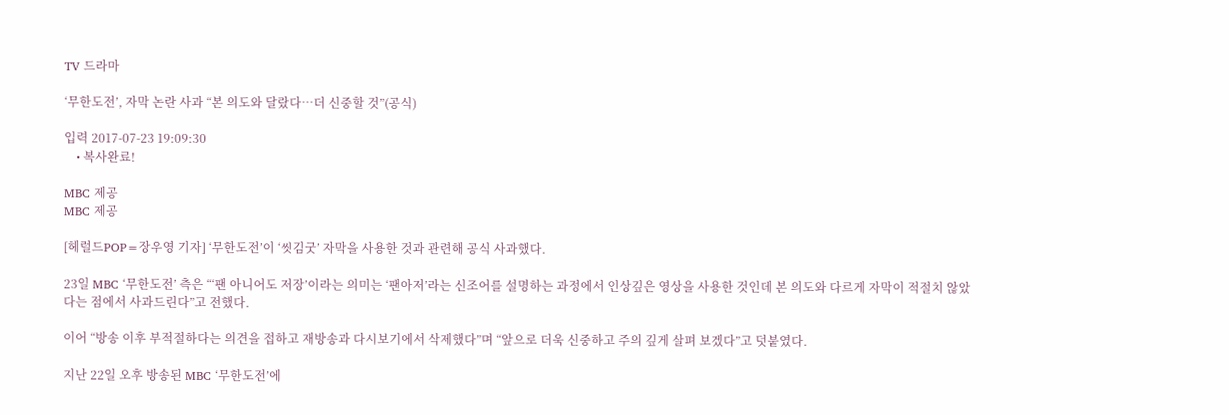TV 드라마

‘무한도전’, 자막 논란 사과 “본 의도와 달랐다…더 신중할 것”(공식)

입력 2017-07-23 19:09:30
    • 복사완료!

MBC 제공
MBC 제공

[헤럴드POP=장우영 기자] ‘무한도전’이 ‘씻김굿’ 자막을 사용한 것과 관련해 공식 사과했다.

23일 MBC ‘무한도전’ 측은 “‘팬 아니어도 저장’이라는 의미는 ‘팬아저’라는 신조어를 설명하는 과정에서 인상깊은 영상을 사용한 것인데 본 의도와 다르게 자막이 적절치 않았다는 점에서 사과드린다”고 전했다.

이어 “방송 이후 부적절하다는 의견을 접하고 재방송과 다시보기에서 삭제했다”며 “앞으로 더욱 신중하고 주의 깊게 살펴 보겠다”고 덧붙였다.

지난 22일 오후 방송된 MBC ‘무한도전’에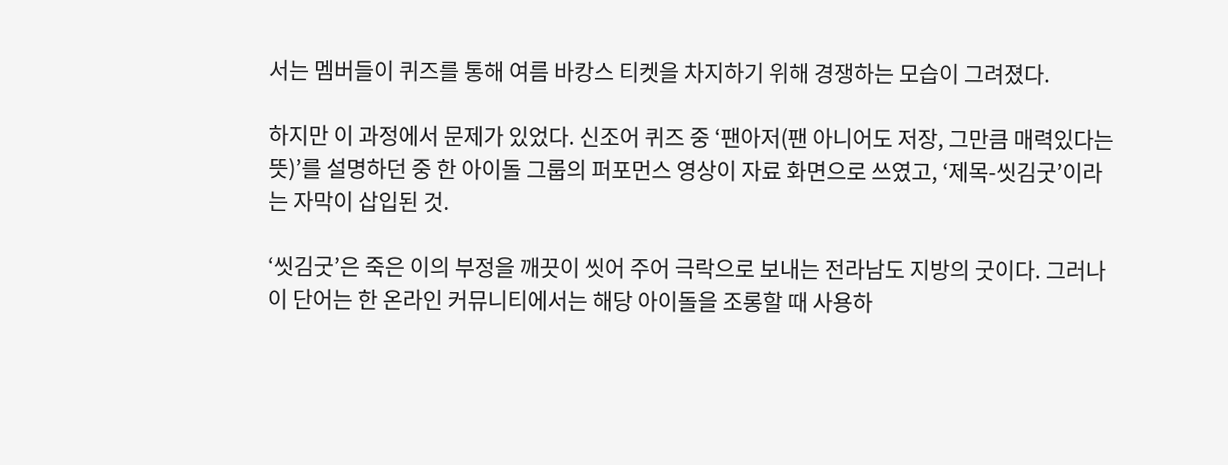서는 멤버들이 퀴즈를 통해 여름 바캉스 티켓을 차지하기 위해 경쟁하는 모습이 그려졌다.

하지만 이 과정에서 문제가 있었다. 신조어 퀴즈 중 ‘팬아저(팬 아니어도 저장, 그만큼 매력있다는 뜻)’를 설명하던 중 한 아이돌 그룹의 퍼포먼스 영상이 자료 화면으로 쓰였고, ‘제목-씻김굿’이라는 자막이 삽입된 것.

‘씻김굿’은 죽은 이의 부정을 깨끗이 씻어 주어 극락으로 보내는 전라남도 지방의 굿이다. 그러나 이 단어는 한 온라인 커뮤니티에서는 해당 아이돌을 조롱할 때 사용하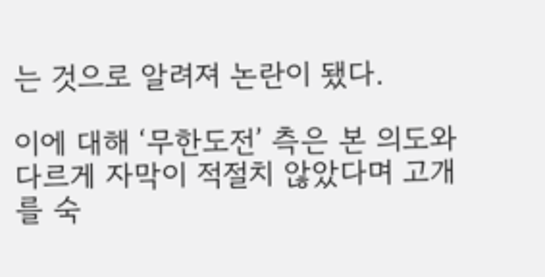는 것으로 알려져 논란이 됐다.

이에 대해 ‘무한도전’ 측은 본 의도와 다르게 자막이 적절치 않았다며 고개를 숙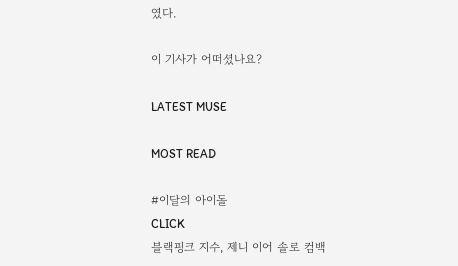였다.

이 기사가 어떠셨나요?

LATEST MUSE

MOST READ

#이달의 아이돌
CLICK
블랙핑크 지수, 제니 이어 솔로 컴백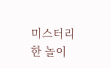미스터리한 놀이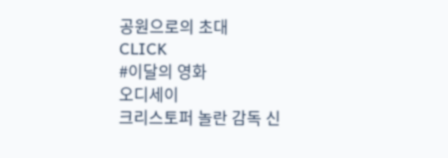공원으로의 초대
CLICK
#이달의 영화
오디세이
크리스토퍼 놀란 감독 신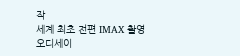작
세계 최초 전편 IMAX 촬영
오디세이